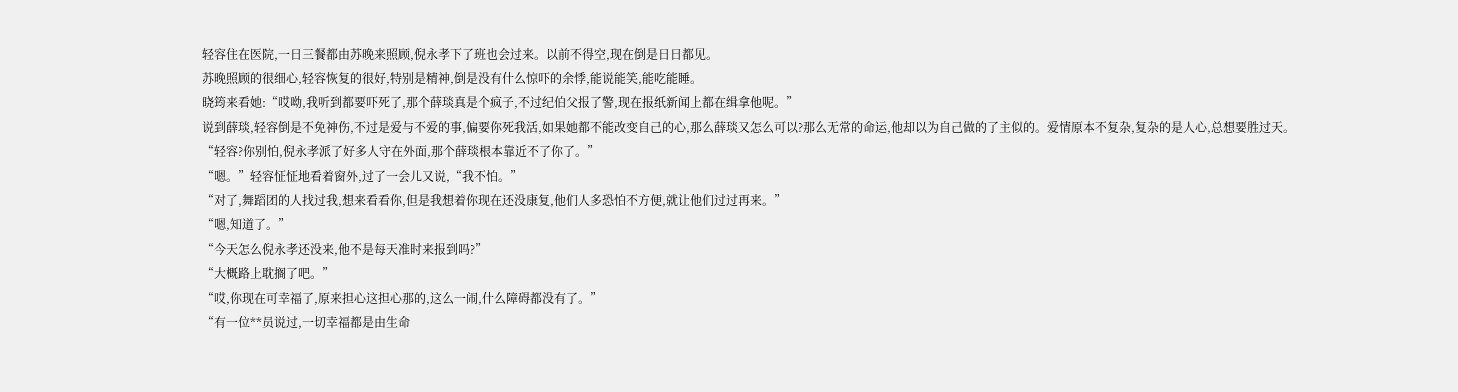轻容住在医院,一日三餐都由苏晚来照顾,倪永孝下了班也会过来。以前不得空,现在倒是日日都见。
苏晚照顾的很细心,轻容恢复的很好,特别是精神,倒是没有什么惊吓的余悸,能说能笑,能吃能睡。
晓筠来看她:“哎呦,我听到都要吓死了,那个薛琰真是个疯子,不过纪伯父报了警,现在报纸新闻上都在缉拿他呢。”
说到薛琰,轻容倒是不免神伤,不过是爱与不爱的事,偏要你死我活,如果她都不能改变自己的心,那么薛琰又怎么可以?那么无常的命运,他却以为自己做的了主似的。爱情原本不复杂,复杂的是人心,总想要胜过天。
“轻容?你别怕,倪永孝派了好多人守在外面,那个薛琰根本靠近不了你了。”
“嗯。”轻容怔怔地看着窗外,过了一会儿又说,“我不怕。”
“对了,舞蹈团的人找过我,想来看看你,但是我想着你现在还没康复,他们人多恐怕不方便,就让他们过过再来。”
“嗯,知道了。”
“今天怎么倪永孝还没来,他不是每天准时来报到吗?”
“大概路上耽搁了吧。”
“哎,你现在可幸福了,原来担心这担心那的,这么一闹,什么障碍都没有了。”
“有一位**员说过,一切幸福都是由生命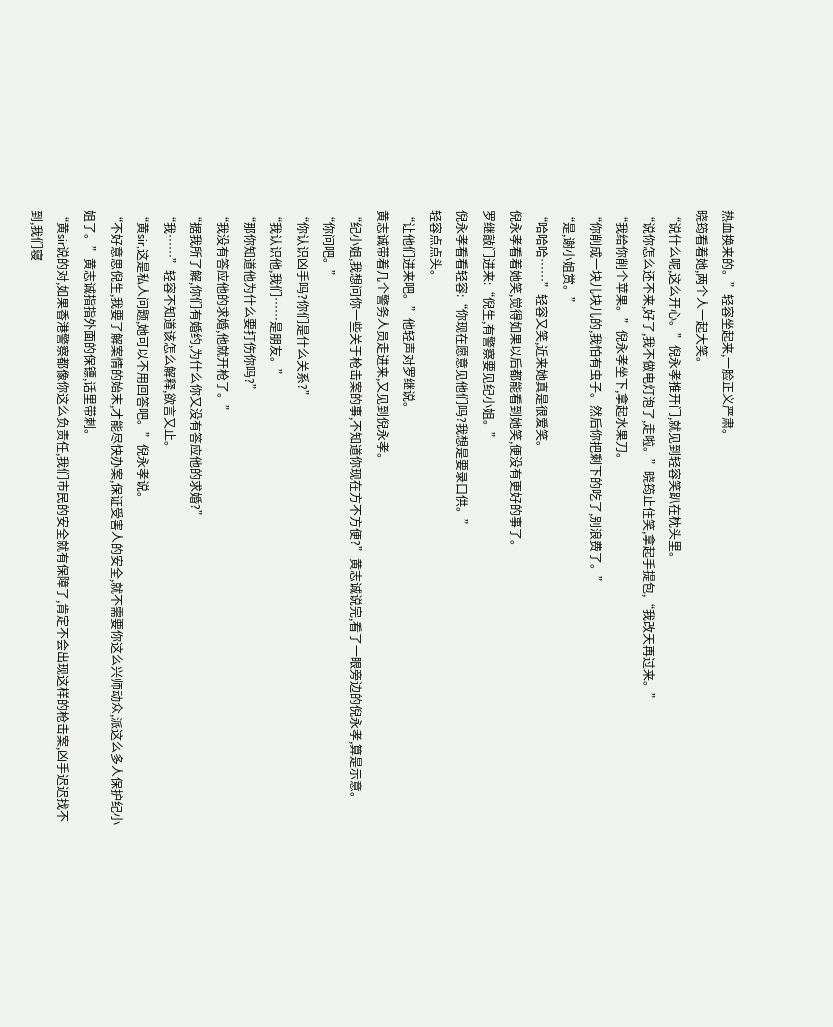热血换来的。”轻容坐起来,一脸正义严肃。
晓筠看着她,两个人一起大笑。
“说什么呢,这么开心。”倪永孝推开门,就见到轻容笑趴在枕头里。
“说你怎么还不来,好了,我不做电灯泡了,走啦。”晓筠止住笑,拿起手提包,“我改天再过来。”
“我给你削个苹果。”倪永孝坐下,拿起水果刀。
“你削成一块儿块儿的,我怕有虫子。然后你把剩下的吃了,别浪费了。”
“是,谢小姐赏。”
“哈哈哈……”轻容又笑,近来她真是很爱笑。
倪永孝看着她笑,觉得如果以后都能看到她笑,便没有更好的事了。
罗继敲门进来:“倪生,有警察要见纪小姐。”
倪永孝看看轻容:“你现在愿意见他们吗?我想是要录口供。”
轻容点点头。
“让他们进来吧。”他轻声对罗继说。
黄志诚带着几个警务人员走进来,又见到倪永孝。
“纪小姐,我想问你一些关于枪击案的事,不知道你现在方不方便?”黄志诚说完,看了一眼旁边的倪永孝,算是示意。
“你问吧。”
“你认识凶手吗?你们是什么关系?”
“我认识他,我们……是朋友。”
“那你知道他为什么要打伤你吗?”
“我没有答应他的求婚,他就开枪了。”
“据我所了解,你们有婚约,为什么你又没有答应他的求婚?”
“我……”轻容不知道该怎么解释,欲言又止。
“黄sir,这是私人问题,她可以不用回答吧。”倪永孝说。
“不好意思倪生,我要了解案情的始末,才能尽快办案,保证受害人的安全,就不需要你这么兴师动众,派这么多人保护纪小姐了。”黄志诚指指外面的保镖,话里带刺。
“黄sir说的对,如果香港警察都像你这么负责任,我们市民的安全就有保障了,肯定不会出现这样的枪击案,凶手迟迟找不到,我们寝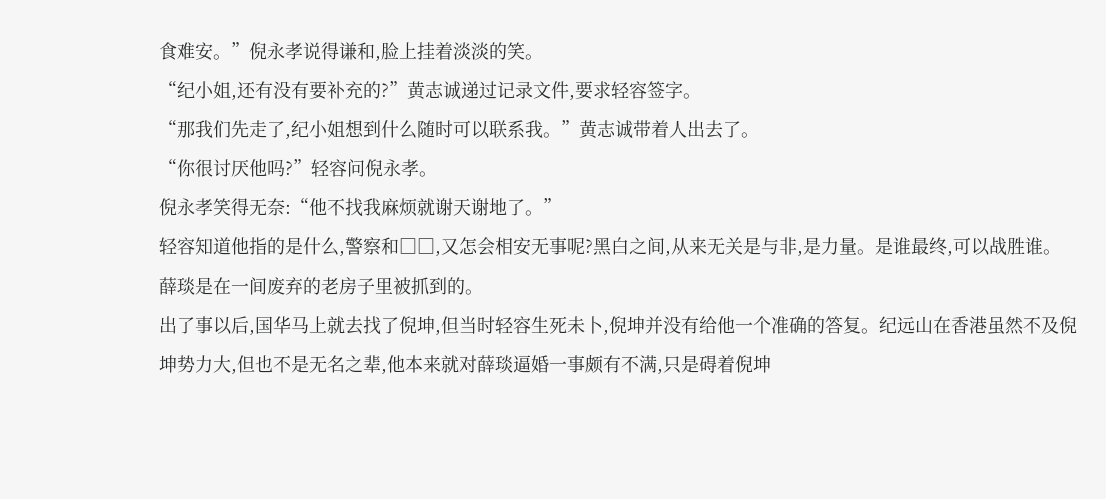食难安。”倪永孝说得谦和,脸上挂着淡淡的笑。
“纪小姐,还有没有要补充的?”黄志诚递过记录文件,要求轻容签字。
“那我们先走了,纪小姐想到什么随时可以联系我。”黄志诚带着人出去了。
“你很讨厌他吗?”轻容问倪永孝。
倪永孝笑得无奈:“他不找我麻烦就谢天谢地了。”
轻容知道他指的是什么,警察和□□,又怎会相安无事呢?黑白之间,从来无关是与非,是力量。是谁最终,可以战胜谁。
薛琰是在一间废弃的老房子里被抓到的。
出了事以后,国华马上就去找了倪坤,但当时轻容生死未卜,倪坤并没有给他一个准确的答复。纪远山在香港虽然不及倪坤势力大,但也不是无名之辈,他本来就对薛琰逼婚一事颇有不满,只是碍着倪坤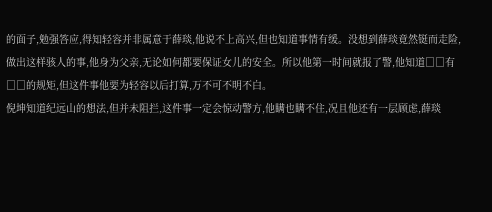的面子,勉强答应,得知轻容并非属意于薛琰,他说不上高兴,但也知道事情有缓。没想到薛琰竟然铤而走险,做出这样骇人的事,他身为父亲,无论如何都要保证女儿的安全。所以他第一时间就报了警,他知道□□有□□的规矩,但这件事他要为轻容以后打算,万不可不明不白。
倪坤知道纪远山的想法,但并未阻拦,这件事一定会惊动警方,他瞒也瞒不住,况且他还有一层顾虑,薛琰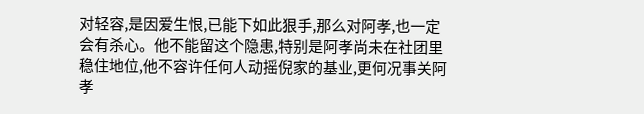对轻容,是因爱生恨,已能下如此狠手,那么对阿孝,也一定会有杀心。他不能留这个隐患,特别是阿孝尚未在社团里稳住地位,他不容许任何人动摇倪家的基业,更何况事关阿孝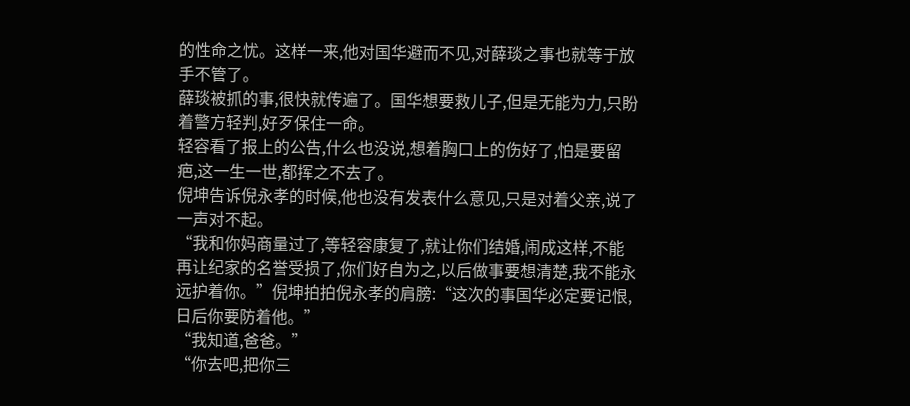的性命之忧。这样一来,他对国华避而不见,对薛琰之事也就等于放手不管了。
薛琰被抓的事,很快就传遍了。国华想要救儿子,但是无能为力,只盼着警方轻判,好歹保住一命。
轻容看了报上的公告,什么也没说,想着胸口上的伤好了,怕是要留疤,这一生一世,都挥之不去了。
倪坤告诉倪永孝的时候,他也没有发表什么意见,只是对着父亲,说了一声对不起。
“我和你妈商量过了,等轻容康复了,就让你们结婚,闹成这样,不能再让纪家的名誉受损了,你们好自为之,以后做事要想清楚,我不能永远护着你。”倪坤拍拍倪永孝的肩膀:“这次的事国华必定要记恨,日后你要防着他。”
“我知道,爸爸。”
“你去吧,把你三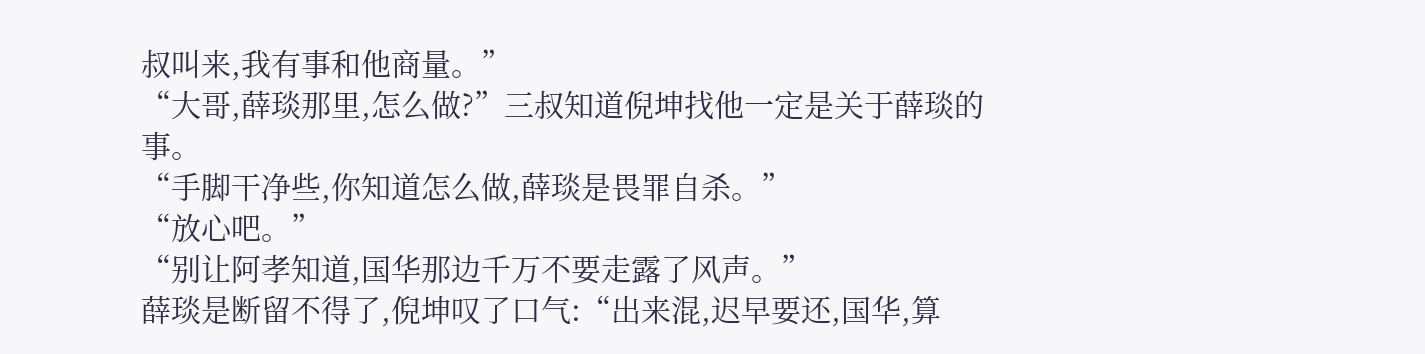叔叫来,我有事和他商量。”
“大哥,薛琰那里,怎么做?”三叔知道倪坤找他一定是关于薛琰的事。
“手脚干净些,你知道怎么做,薛琰是畏罪自杀。”
“放心吧。”
“别让阿孝知道,国华那边千万不要走露了风声。”
薛琰是断留不得了,倪坤叹了口气:“出来混,迟早要还,国华,算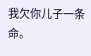我欠你儿子一条命。